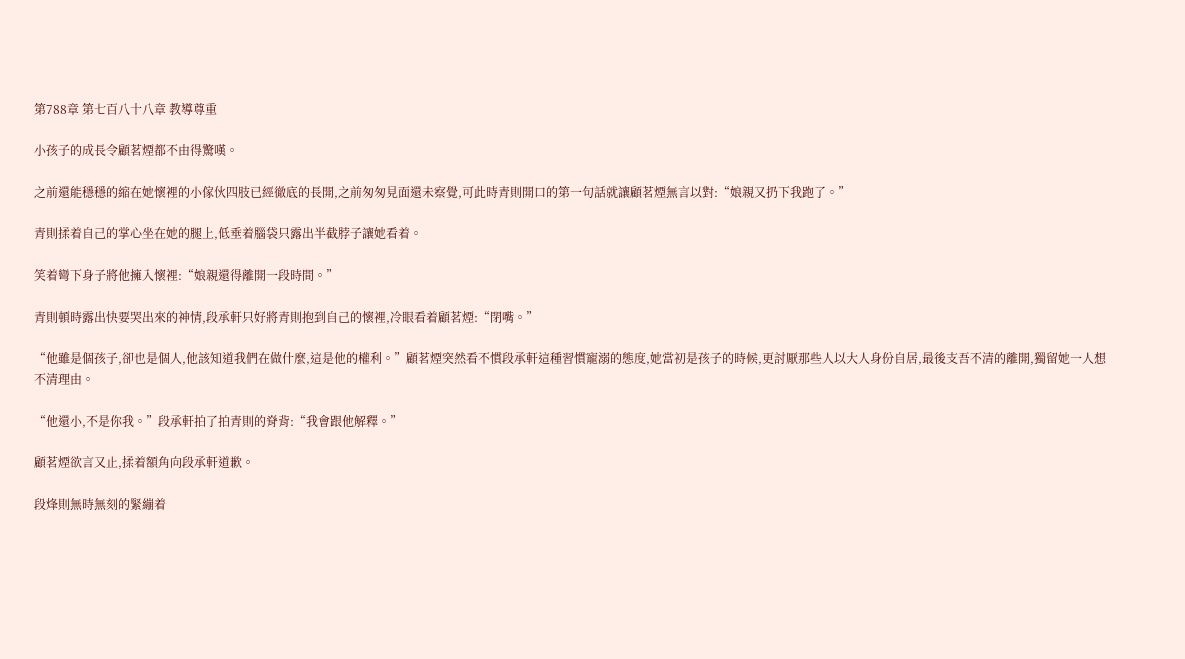第788章 第七百八十八章 教導尊重

小孩子的成長令顧茗煙都不由得驚嘆。

之前還能穩穩的縮在她懷裡的小傢伙四肢已經徹底的長開,之前匆匆見面還未察覺,可此時青則開口的第一句話就讓顧茗煙無言以對:“娘親又扔下我跑了。”

青則揉着自己的掌心坐在她的腿上,低垂着腦袋只露出半截脖子讓她看着。

笑着彎下身子將他擁入懷裡:“娘親還得離開一段時間。”

青則頓時露出快要哭出來的神情,段承軒只好將青則抱到自己的懷裡,冷眼看着顧茗煙:“閉嘴。”

“他雖是個孩子,卻也是個人,他該知道我們在做什麼,這是他的權利。”顧茗煙突然看不慣段承軒這種習慣寵溺的態度,她當初是孩子的時候,更討厭那些人以大人身份自居,最後支吾不清的離開,獨留她一人想不清理由。

“他還小,不是你我。”段承軒拍了拍青則的脊背:“我會跟他解釋。”

顧茗煙欲言又止,揉着額角向段承軒道歉。

段烽則無時無刻的緊繃着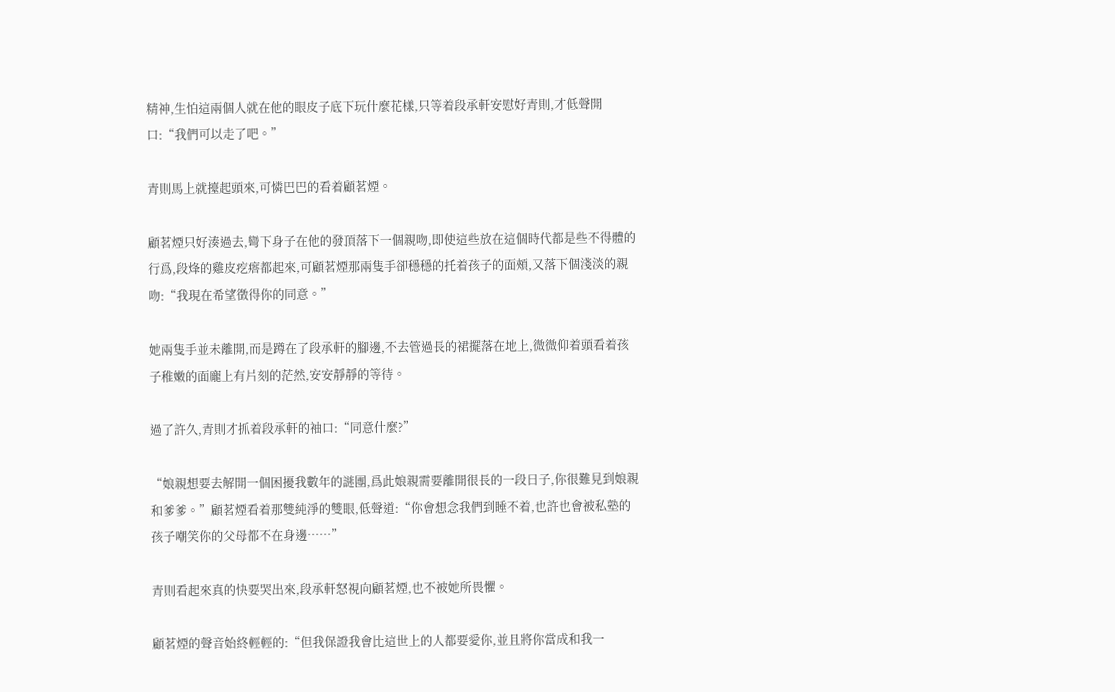精神,生怕這兩個人就在他的眼皮子底下玩什麼花樣,只等着段承軒安慰好青則,才低聲開口:“我們可以走了吧。”

青則馬上就擡起頭來,可憐巴巴的看着顧茗煙。

顧茗煙只好湊過去,彎下身子在他的發頂落下一個親吻,即使這些放在這個時代都是些不得體的行爲,段烽的雞皮疙瘩都起來,可顧茗煙那兩隻手卻穩穩的托着孩子的面頰,又落下個淺淡的親吻:“我現在希望徵得你的同意。”

她兩隻手並未離開,而是蹲在了段承軒的腳邊,不去管過長的裙擺落在地上,微微仰着頭看着孩子稚嫩的面龐上有片刻的茫然,安安靜靜的等待。

過了許久,青則才抓着段承軒的袖口:“同意什麼?”

“娘親想要去解開一個困擾我數年的謎團,爲此娘親需要離開很長的一段日子,你很難見到娘親和爹爹。”顧茗煙看着那雙純淨的雙眼,低聲道:“你會想念我們到睡不着,也許也會被私塾的孩子嘲笑你的父母都不在身邊……”

青則看起來真的快要哭出來,段承軒怒視向顧茗煙,也不被她所畏懼。

顧茗煙的聲音始終輕輕的:“但我保證我會比這世上的人都要愛你,並且將你當成和我一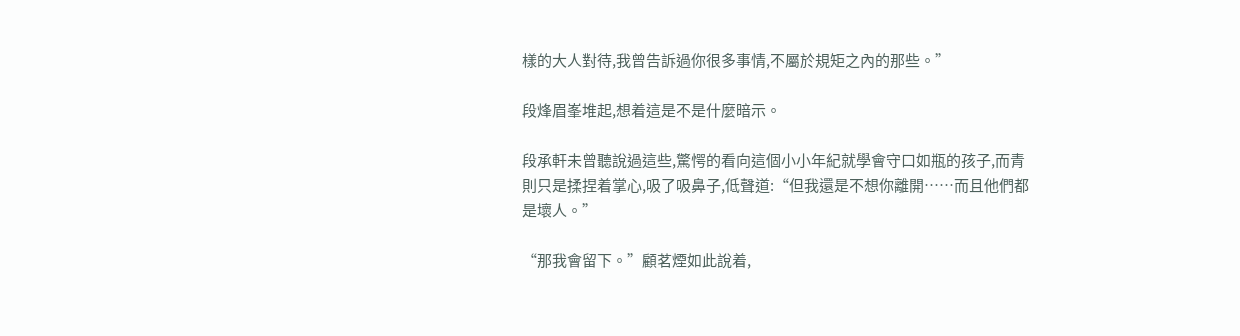樣的大人對待,我曾告訴過你很多事情,不屬於規矩之內的那些。”

段烽眉峯堆起,想着這是不是什麼暗示。

段承軒未曾聽說過這些,驚愕的看向這個小小年紀就學會守口如瓶的孩子,而青則只是揉捏着掌心,吸了吸鼻子,低聲道:“但我還是不想你離開……而且他們都是壞人。”

“那我會留下。”顧茗煙如此說着,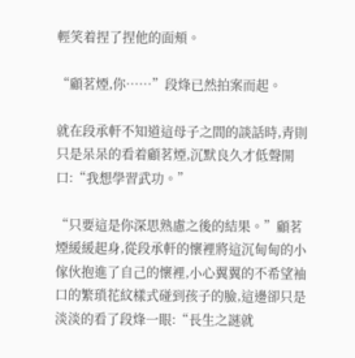輕笑着捏了捏他的面頰。

“顧茗煙,你……”段烽已然拍案而起。

就在段承軒不知道這母子之間的談話時,青則只是呆呆的看着顧茗煙,沉默良久才低聲開口:“我想學習武功。”

“只要這是你深思熟慮之後的結果。”顧茗煙緩緩起身,從段承軒的懷裡將這沉甸甸的小傢伙抱進了自己的懷裡,小心翼翼的不希望袖口的繁瑣花紋樣式碰到孩子的臉,這邊卻只是淡淡的看了段烽一眼:“長生之謎就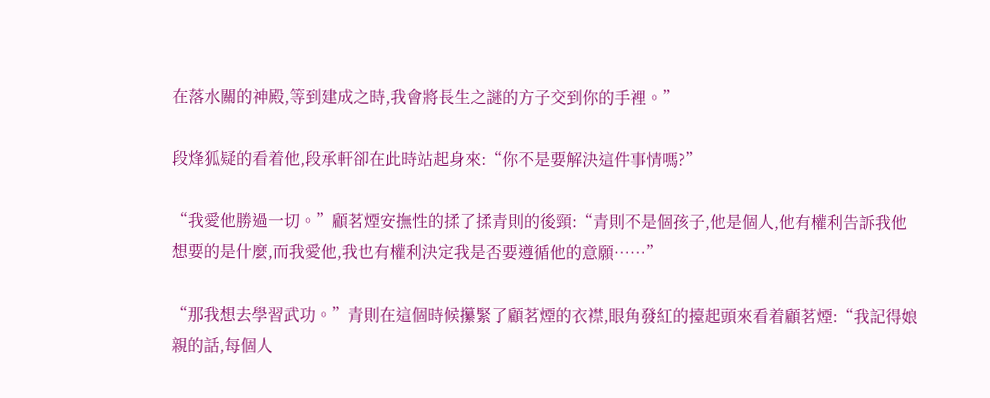在落水關的神殿,等到建成之時,我會將長生之謎的方子交到你的手裡。”

段烽狐疑的看着他,段承軒卻在此時站起身來:“你不是要解決這件事情嗎?”

“我愛他勝過一切。”顧茗煙安撫性的揉了揉青則的後頸:“青則不是個孩子,他是個人,他有權利告訴我他想要的是什麼,而我愛他,我也有權利決定我是否要遵循他的意願……”

“那我想去學習武功。”青則在這個時候攥緊了顧茗煙的衣襟,眼角發紅的擡起頭來看着顧茗煙:“我記得娘親的話,每個人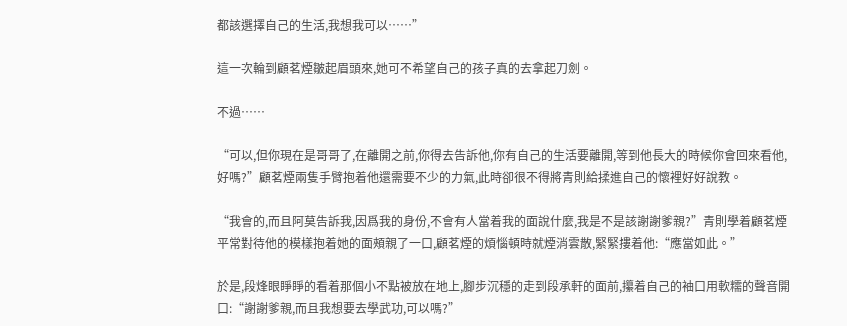都該選擇自己的生活,我想我可以……”

這一次輪到顧茗煙皺起眉頭來,她可不希望自己的孩子真的去拿起刀劍。

不過……

“可以,但你現在是哥哥了,在離開之前,你得去告訴他,你有自己的生活要離開,等到他長大的時候你會回來看他,好嗎?”顧茗煙兩隻手臂抱着他還需要不少的力氣,此時卻很不得將青則給揉進自己的懷裡好好說教。

“我會的,而且阿莫告訴我,因爲我的身份,不會有人當着我的面說什麼,我是不是該謝謝爹親?”青則學着顧茗煙平常對待他的模樣抱着她的面頰親了一口,顧茗煙的煩惱頓時就煙消雲散,緊緊摟着他:“應當如此。”

於是,段烽眼睜睜的看着那個小不點被放在地上,腳步沉穩的走到段承軒的面前,攥着自己的袖口用軟糯的聲音開口:“謝謝爹親,而且我想要去學武功,可以嗎?”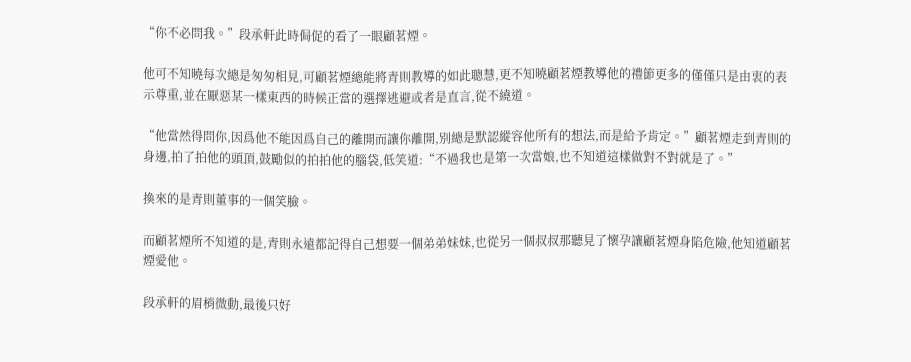“你不必問我。”段承軒此時侷促的看了一眼顧茗煙。

他可不知曉每次總是匆匆相見,可顧茗煙總能將青則教導的如此聰慧,更不知曉顧茗煙教導他的禮節更多的僅僅只是由衷的表示尊重,並在厭惡某一樣東西的時候正當的選擇逃避或者是直言,從不繞道。

“他當然得問你,因爲他不能因爲自己的離開而讓你離開,別總是默認縱容他所有的想法,而是給予肯定。”顧茗煙走到青則的身邊,拍了拍他的頭頂,鼓勵似的拍拍他的腦袋,低笑道:“不過我也是第一次當娘,也不知道這樣做對不對就是了。”

換來的是青則董事的一個笑臉。

而顧茗煙所不知道的是,青則永遠都記得自己想要一個弟弟妹妹,也從另一個叔叔那聽見了懷孕讓顧茗煙身陷危險,他知道顧茗煙愛他。

段承軒的眉梢微動,最後只好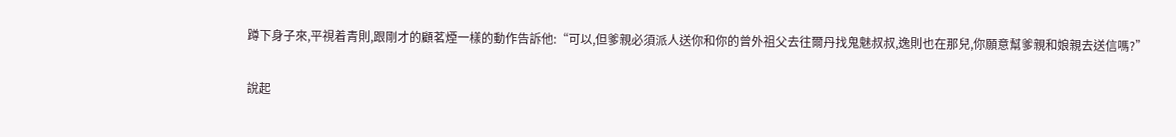蹲下身子來,平視着青則,跟剛才的顧茗煙一樣的動作告訴他:“可以,但爹親必須派人送你和你的曾外祖父去往爾丹找鬼魅叔叔,逸則也在那兒,你願意幫爹親和娘親去送信嗎?”

說起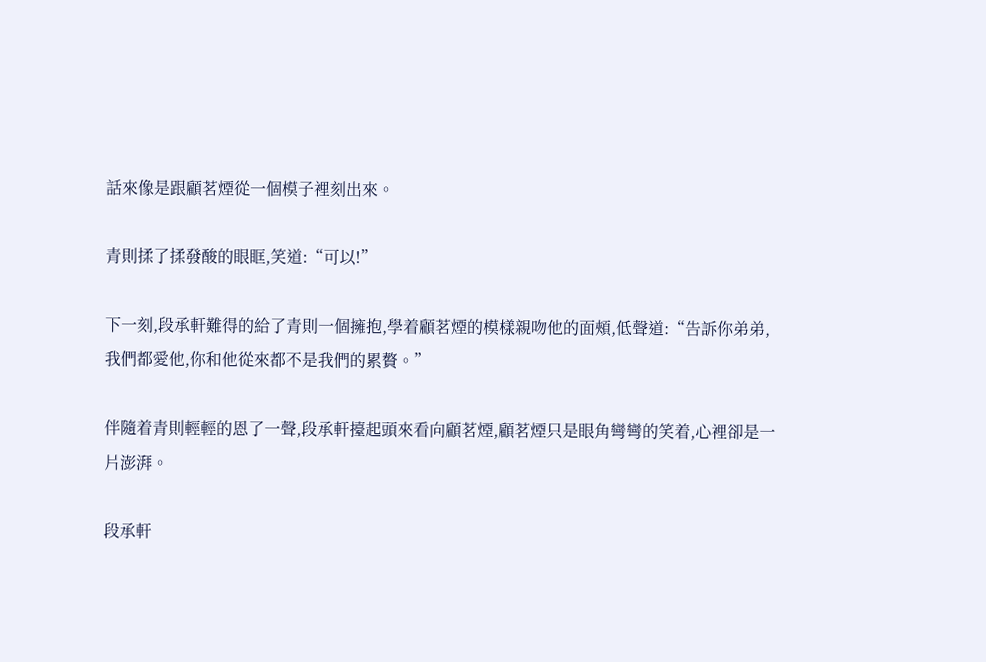話來像是跟顧茗煙從一個模子裡刻出來。

青則揉了揉發酸的眼眶,笑道:“可以!”

下一刻,段承軒難得的給了青則一個擁抱,學着顧茗煙的模樣親吻他的面頰,低聲道:“告訴你弟弟,我們都愛他,你和他從來都不是我們的累贅。”

伴隨着青則輕輕的恩了一聲,段承軒擡起頭來看向顧茗煙,顧茗煙只是眼角彎彎的笑着,心裡卻是一片澎湃。

段承軒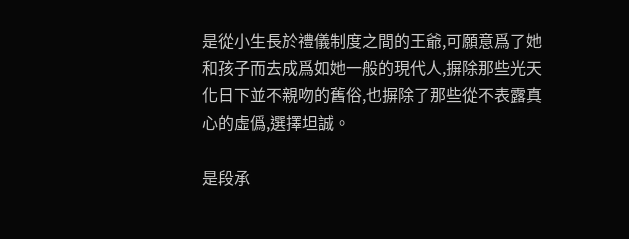是從小生長於禮儀制度之間的王爺,可願意爲了她和孩子而去成爲如她一般的現代人,摒除那些光天化日下並不親吻的舊俗,也摒除了那些從不表露真心的虛僞,選擇坦誠。

是段承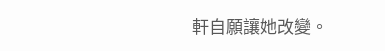軒自願讓她改變。